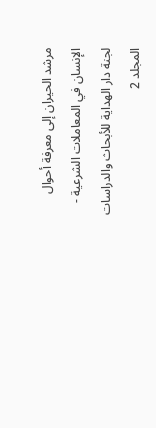مرشد الحيران إلى معرفة أحوال الإنسان في المعاملات الشرعية - لجنة دار الهداية للأبحاث والدراسات
المجلد 2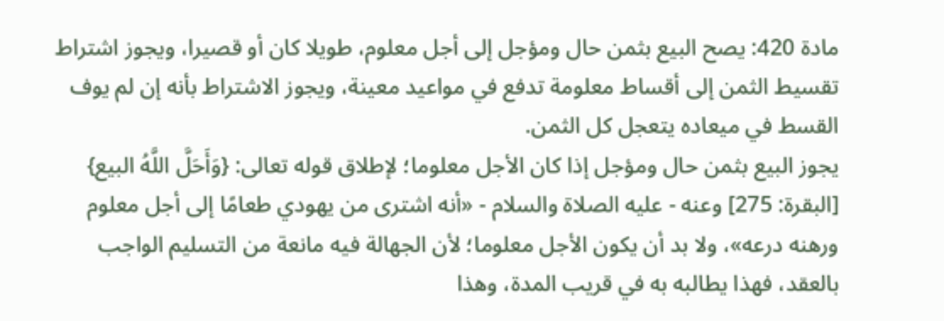مادة 420: يصح البيع بثمن حال ومؤجل إلى أجل معلوم، طويلا كان أو قصيرا، ويجوز اشتراط تقسيط الثمن إلى أقساط معلومة تدفع في مواعيد معينة، ويجوز الاشتراط بأنه إن لم يوف القسط في ميعاده يتعجل كل الثمن.
يجوز البيع بثمن حال ومؤجل إذا كان الأجل معلوما؛ لإطلاق قوله تعالى: {وَأَحَلَّ اللَّهُ البيع} [البقرة: 275] وعنه - عليه الصلاة والسلام - «أنه اشترى من يهودي طعامًا إلى أجل معلوم ورهنه درعه»، ولا بد أن يكون الأجل معلوما؛ لأن الجهالة فيه مانعة من التسليم الواجب بالعقد، فهذا يطالبه به في قريب المدة، وهذا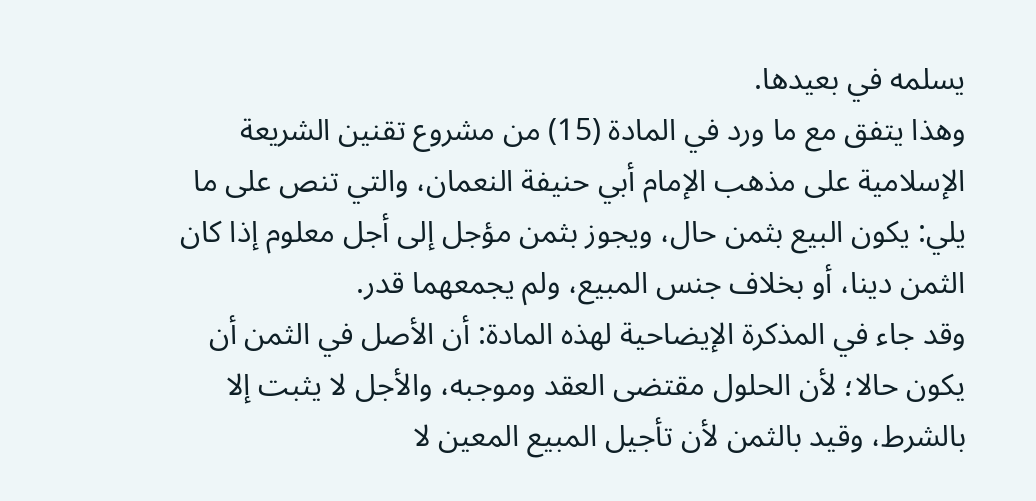يسلمه في بعيدها.
وهذا يتفق مع ما ورد في المادة (15) من مشروع تقنين الشريعة الإسلامية على مذهب الإمام أبي حنيفة النعمان، والتي تنص على ما يلي: يكون البيع بثمن حال، ويجوز بثمن مؤجل إلى أجل معلوم إذا كان الثمن دينا، أو بخلاف جنس المبيع، ولم يجمعهما قدر.
وقد جاء في المذكرة الإيضاحية لهذه المادة: أن الأصل في الثمن أن يكون حالا؛ لأن الحلول مقتضى العقد وموجبه، والأجل لا يثبت إلا بالشرط، وقيد بالثمن لأن تأجيل المبيع المعين لا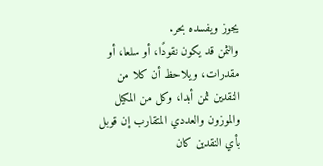يجوز ويفسده بحر.
والثمن قد يكون نقودًا، أو سلعا، أو مقدرات، ويلاحظ أن كلا من النقدين ثمن أبدا، وكل من المكيل والموزون والعددي المتقارب إن قوبل بأي النقدين كان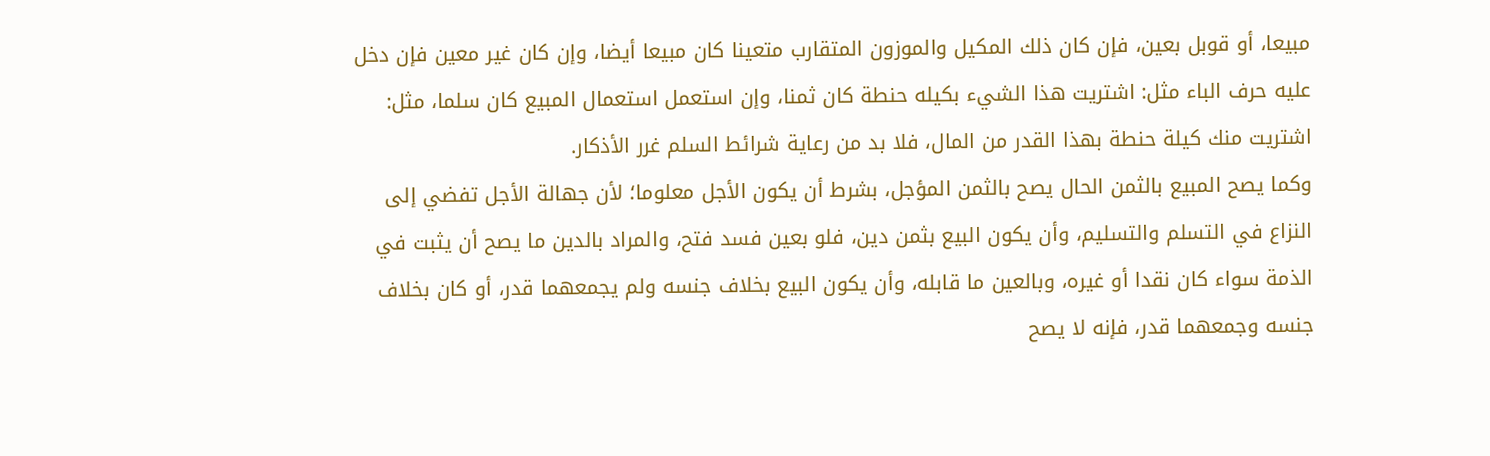مبيعا، أو قوبل بعين، فإن كان ذلك المكيل والموزون المتقارب متعينا كان مبيعا أيضا، وإن كان غير معين فإن دخل عليه حرف الباء مثل: اشتريت هذا الشيء بكيله حنطة كان ثمنا، وإن استعمل استعمال المبيع كان سلما، مثل: اشتريت منك كيلة حنطة بهذا القدر من المال، فلا بد من رعاية شرائط السلم غرر الأذكار.
وكما يصح المبيع بالثمن الحال يصح بالثمن المؤجل، بشرط أن يكون الأجل معلوما؛ لأن جهالة الأجل تفضي إلى النزاع في التسلم والتسليم، وأن يكون البيع بثمن دين، فلو بعين فسد فتح، والمراد بالدين ما يصح أن يثبت في الذمة سواء كان نقدا أو غيره، وبالعين ما قابله، وأن يكون البيع بخلاف جنسه ولم يجمعهما قدر، أو كان بخلاف جنسه وجمعهما قدر، فإنه لا يصح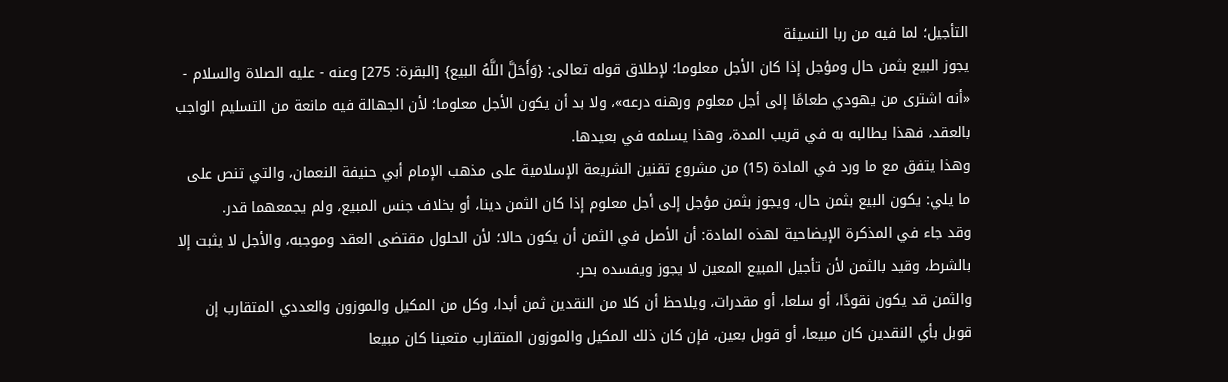التأجيل؛ لما فيه من ربا النسيئة
يجوز البيع بثمن حال ومؤجل إذا كان الأجل معلوما؛ لإطلاق قوله تعالى: {وَأَحَلَّ اللَّهُ البيع} [البقرة: 275] وعنه - عليه الصلاة والسلام - «أنه اشترى من يهودي طعامًا إلى أجل معلوم ورهنه درعه»، ولا بد أن يكون الأجل معلوما؛ لأن الجهالة فيه مانعة من التسليم الواجب بالعقد، فهذا يطالبه به في قريب المدة، وهذا يسلمه في بعيدها.
وهذا يتفق مع ما ورد في المادة (15) من مشروع تقنين الشريعة الإسلامية على مذهب الإمام أبي حنيفة النعمان، والتي تنص على ما يلي: يكون البيع بثمن حال، ويجوز بثمن مؤجل إلى أجل معلوم إذا كان الثمن دينا، أو بخلاف جنس المبيع، ولم يجمعهما قدر.
وقد جاء في المذكرة الإيضاحية لهذه المادة: أن الأصل في الثمن أن يكون حالا؛ لأن الحلول مقتضى العقد وموجبه، والأجل لا يثبت إلا بالشرط، وقيد بالثمن لأن تأجيل المبيع المعين لا يجوز ويفسده بحر.
والثمن قد يكون نقودًا، أو سلعا، أو مقدرات، ويلاحظ أن كلا من النقدين ثمن أبدا، وكل من المكيل والموزون والعددي المتقارب إن قوبل بأي النقدين كان مبيعا، أو قوبل بعين، فإن كان ذلك المكيل والموزون المتقارب متعينا كان مبيعا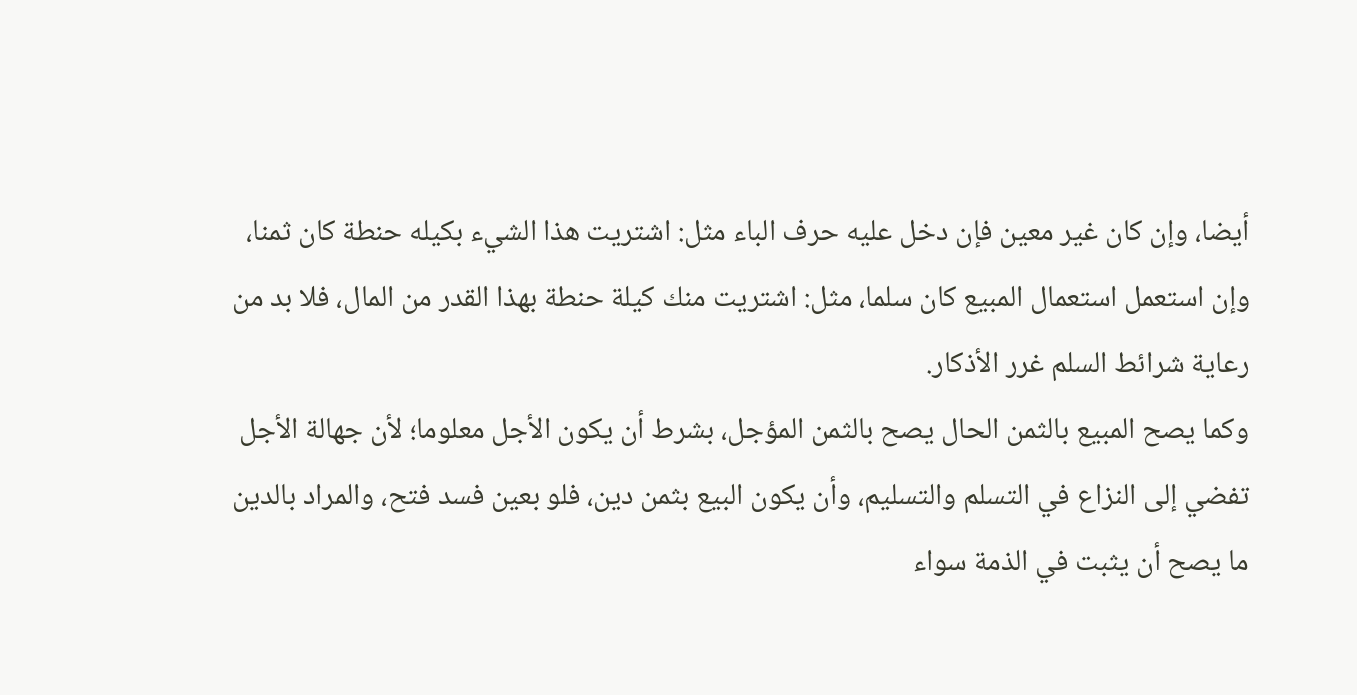أيضا، وإن كان غير معين فإن دخل عليه حرف الباء مثل: اشتريت هذا الشيء بكيله حنطة كان ثمنا، وإن استعمل استعمال المبيع كان سلما، مثل: اشتريت منك كيلة حنطة بهذا القدر من المال، فلا بد من رعاية شرائط السلم غرر الأذكار.
وكما يصح المبيع بالثمن الحال يصح بالثمن المؤجل، بشرط أن يكون الأجل معلوما؛ لأن جهالة الأجل تفضي إلى النزاع في التسلم والتسليم، وأن يكون البيع بثمن دين، فلو بعين فسد فتح، والمراد بالدين ما يصح أن يثبت في الذمة سواء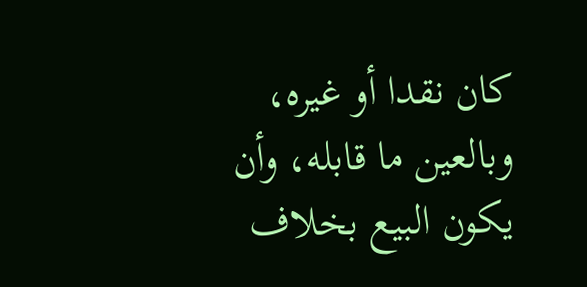كان نقدا أو غيره، وبالعين ما قابله، وأن يكون البيع بخلاف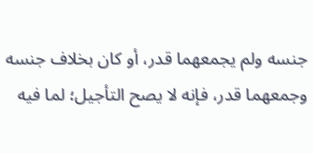جنسه ولم يجمعهما قدر، أو كان بخلاف جنسه وجمعهما قدر، فإنه لا يصح التأجيل؛ لما فيه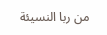من ربا النسيئة